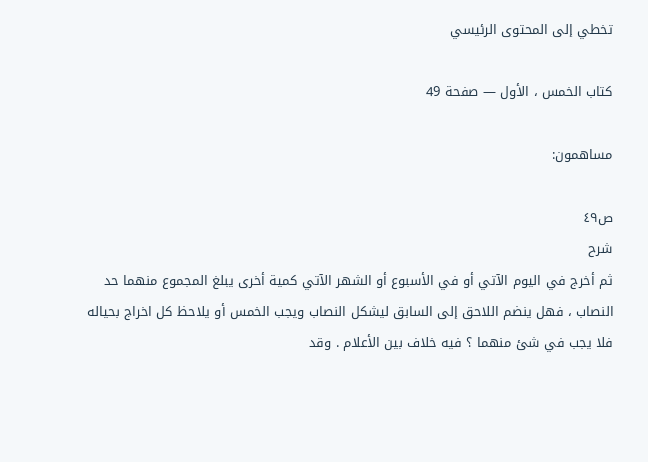تخطي إلى المحتوى الرئيسي

كتاب الخمس ، الأول — صفحة 49

مساهمون:

ص٤٩
شرح
ثم أخرج في اليوم الآتي أو في الأسبوع أو الشهر الآتي كمية أخرى يبلغ المجموع منهما حد النصاب ، فهل ينضم اللاحق إلى السابق ليشكل النصاب ويجب الخمس أو يلاحظ كل اخراج بحياله فلا يجب في شئ منهما ؟ فيه خلاف بين الأعلام . وقد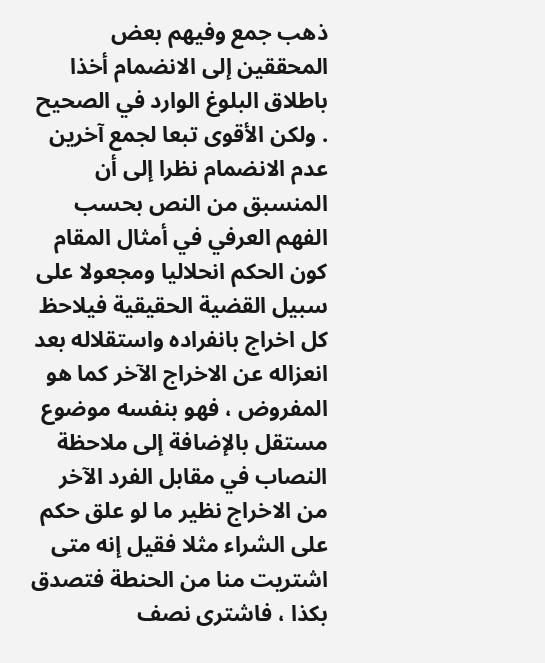ذهب جمع وفيهم بعض المحققين إلى الانضمام أخذا باطلاق البلوغ الوارد في الصحيح . ولكن الأقوى تبعا لجمع آخرين عدم الانضمام نظرا إلى أن المنسبق من النص بحسب الفهم العرفي في أمثال المقام كون الحكم انحلاليا ومجعولا على سبيل القضية الحقيقية فيلاحظ كل اخراج بانفراده واستقلاله بعد انعزاله عن الاخراج الآخر كما هو المفروض ، فهو بنفسه موضوع مستقل بالإضافة إلى ملاحظة النصاب في مقابل الفرد الآخر من الاخراج نظير ما لو علق حكم على الشراء مثلا فقيل إنه متى اشتريت منا من الحنطة فتصدق بكذا ، فاشترى نصف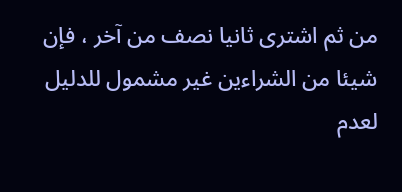من ثم اشترى ثانيا نصف من آخر ، فإن شيئا من الشراءين غير مشمول للدليل لعدم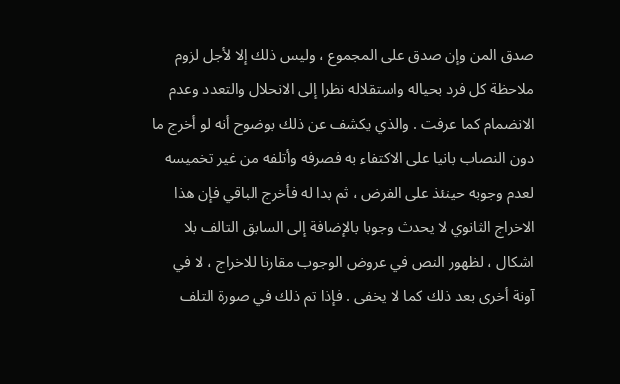صدق المن وإن صدق على المجموع ، وليس ذلك إلا لأجل لزوم ملاحظة كل فرد بحياله واستقلاله نظرا إلى الانحلال والتعدد وعدم الانضمام كما عرفت . والذي يكشف عن ذلك بوضوح أنه لو أخرج ما دون النصاب بانيا على الاكتفاء به فصرفه وأتلفه من غير تخميسه لعدم وجوبه حينئذ على الفرض ، ثم بدا له فأخرج الباقي فإن هذا الاخراج الثانوي لا يحدث وجوبا بالإضافة إلى السابق التالف بلا اشكال ، لظهور النص في عروض الوجوب مقارنا للاخراج ، لا في آونة أخرى بعد ذلك كما لا يخفى . فإذا تم ذلك في صورة التلف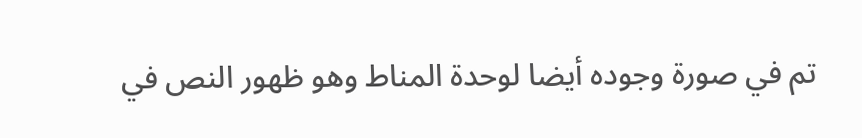تم في صورة وجوده أيضا لوحدة المناط وهو ظهور النص في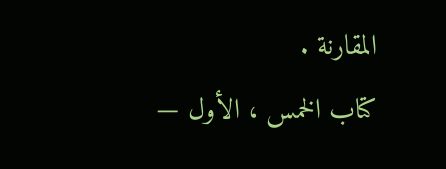المقارنة .
كتاب الخمس ، الأول —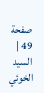صفحة 49 | السيد الخوئي